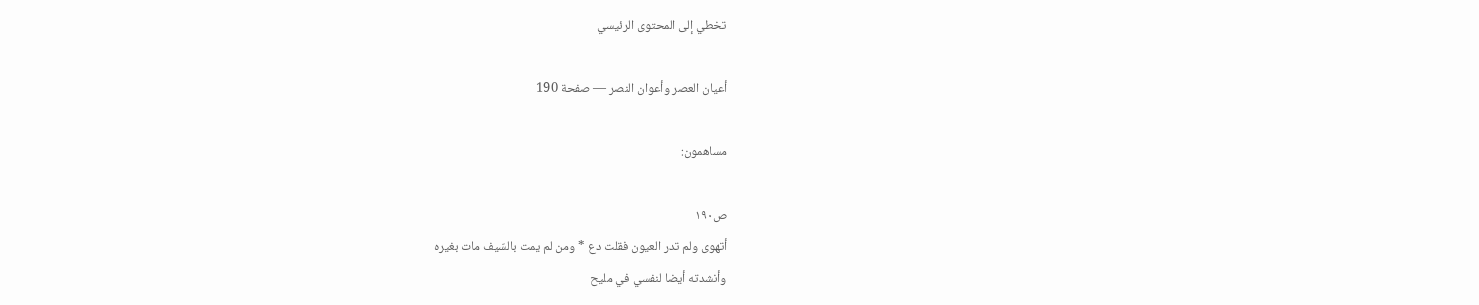تخطي إلى المحتوى الرئيسي

أعيان العصر وأعوان النصر — صفحة 190

مساهمون:

ص١٩٠
أتهوى ولم تدر العيون فقلت دع * ومن لم يمت بالسّيف مات بغيره
وأنشدته أيضا لنفسي في مليح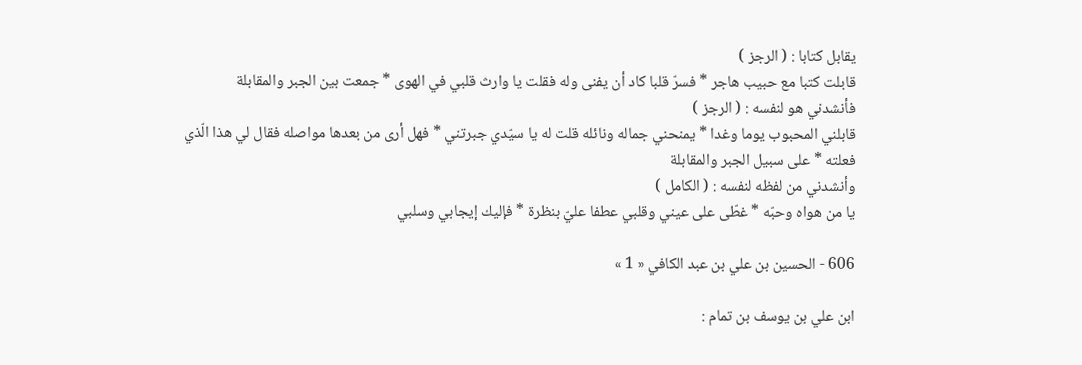يقابل كتابا : ( الرجز )
قابلت كتبا مع حبيب هاجر * فسرّ قلبا كاد أن يفنى وله فقلت يا وارث قلبي في الهوى * جمعت بين الجبر والمقابلة
فأنشدني هو لنفسه : ( الرجز )
قابلني المحبوب يوما وغدا * يمنحني جماله ونائله قلت له يا سيّدي جبرتني * فهل أرى من بعدها مواصله فقال لي هذا الّذي فعلته * على سبيل الجبر والمقابلة
وأنشدني من لفظه لنفسه : ( الكامل )
يا من هواه وحبّه * غطّى على عيني وقلبي عطفا عليّ بنظرة * فإليك إيجابي وسلبي

606 - الحسين بن علي بن عبد الكافي « 1 »

ابن علي بن يوسف بن تمام :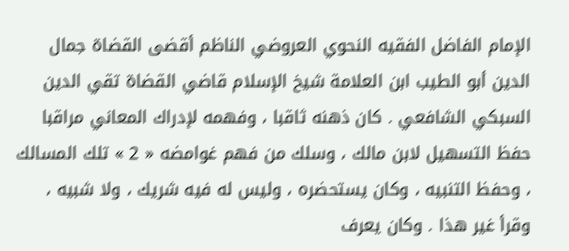الإمام الفاضل الفقيه النحوي العروضي الناظم أقضى القضاة جمال الدين أبو الطيب ابن العلامة شيخ الإسلام قاضي القضاة تقي الدين السبكي الشافعي . كان ذهنه ثاقبا ، وفهمه لإدراك المعاني مراقبا حفظ التسهيل لابن مالك ، وسلك من فهم غوامضه « 2 » تلك المسالك ، وحفظ التنبيه ، وكان يستحضره ، وليس له فيه شريك ، ولا شبيه ، وقرأ غير هذا . وكان يعرف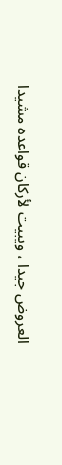العروض جيدا ، ويبيت لأركان قواعده مشيدا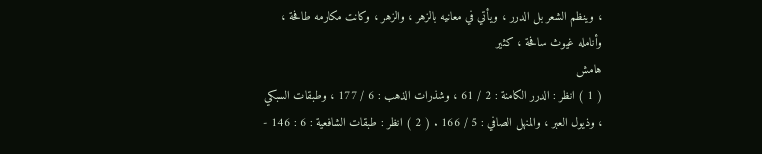، وينظم الشعر بل الدرر ، ويأتي في معانيه بالزهر ، والزهر ، وكانت مكارمه طافحة ، وأنامله غيوث سافحة ، كثير
هامش
( 1 ) انظر : الدرر الكامنة : 2 / 61 ، وشذرات الذهب : 6 / 177 ، وطبقات السبكي ، وذيول العبر ، والمنهل الصافي : 5 / 166 . ( 2 ) انظر : طبقات الشافعية : 6 : 146 -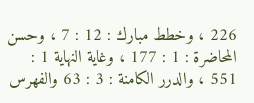226 ، وخطط مبارك : 12 : 7 ، وحسن المحاضرة : 1 : 177 ، وغاية النهاية 1 : 551 ، والدرر الكامنة : 3 : 63 والفهرس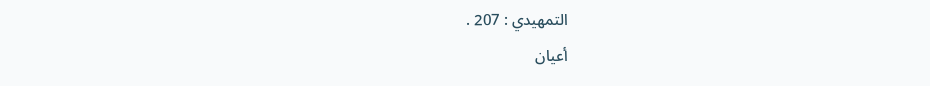التمهيدي : 207 .
أعيان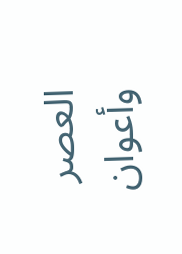العصر وأعوان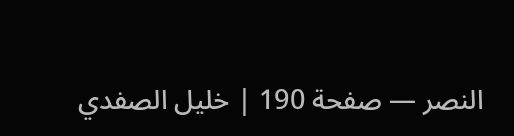النصر — صفحة 190 | خليل الصفدي